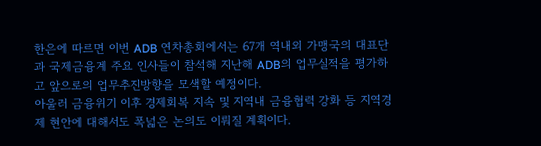한은에 따르면 이번 ADB 연차총회에서는 67개 역내외 가맹국의 대표단과 국제금융계 주요 인사들이 참석해 지난해 ADB의 업무실적을 평가하고 앞으로의 업무추진방향을 모색할 예정이다.
아울러 금융위기 이후 경제회복 지속 및 지역내 금융협력 강화 등 지역경제 현안에 대해서도 폭넓은 논의도 이뤄질 계획이다.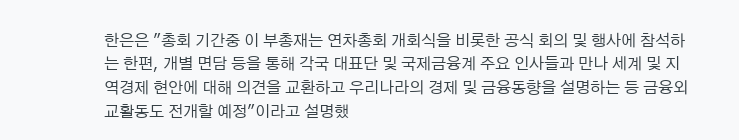한은은 "총회 기간중 이 부총재는 연차총회 개회식을 비롯한 공식 회의 및 행사에 참석하는 한편, 개별 면담 등을 통해 각국 대표단 및 국제금융계 주요 인사들과 만나 세계 및 지역경제 현안에 대해 의견을 교환하고 우리나라의 경제 및 금융동향을 설명하는 등 금융외교활동도 전개할 예정"이라고 설명했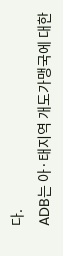다.
ADB는 아·태지역 개도가맹국에 대한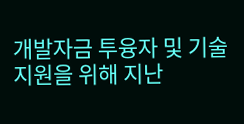개발자금 투융자 및 기술지원을 위해 지난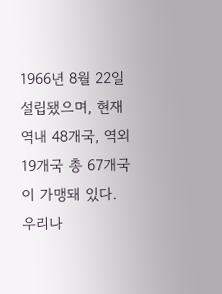1966년 8월 22일 설립됐으며, 현재 역내 48개국, 역외 19개국 총 67개국이 가맹돼 있다. 우리나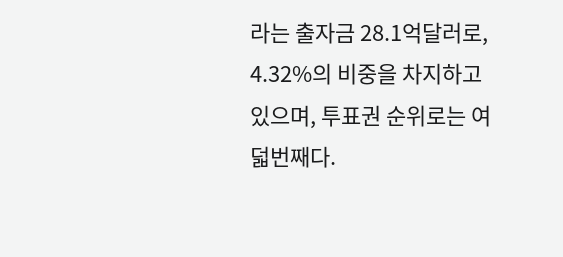라는 출자금 28.1억달러로, 4.32%의 비중을 차지하고 있으며, 투표권 순위로는 여덟번째다.